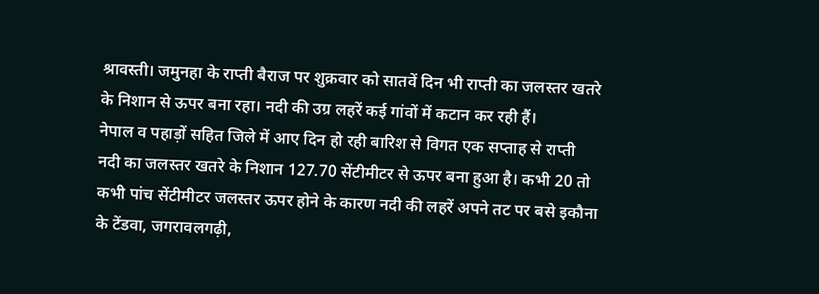श्रावस्ती। जमुनहा के राप्ती बैराज पर शुक्रवार को सातवें दिन भी राप्ती का जलस्तर खतरे के निशान से ऊपर बना रहा। नदी की उग्र लहरें कई गांवों में कटान कर रही हैं।
नेपाल व पहाड़ों सहित जिले में आए दिन हो रही बारिश से विगत एक सप्ताह से राप्ती नदी का जलस्तर खतरे के निशान 127.70 सेंटीमीटर से ऊपर बना हुआ है। कभी 20 तो कभी पांच सेंटीमीटर जलस्तर ऊपर होने के कारण नदी की लहरें अपने तट पर बसे इकौना के टेंडवा, जगरावलगढ़ी,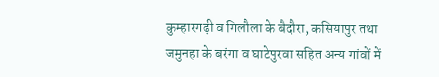कुम्हारगढ़ी व गिलौला के बैदौरा, कसियापुर तथा जमुनहा के बरंगा व घाटेपुरवा सहित अन्य गांवों में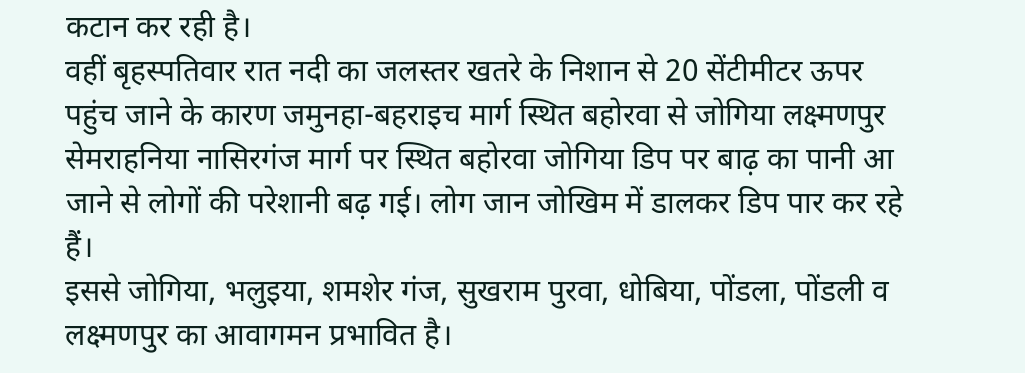कटान कर रही है।
वहीं बृहस्पतिवार रात नदी का जलस्तर खतरे के निशान से 20 सेंटीमीटर ऊपर पहुंच जाने के कारण जमुनहा-बहराइच मार्ग स्थित बहोरवा से जोगिया लक्ष्मणपुर सेमराहनिया नासिरगंज मार्ग पर स्थित बहोरवा जोगिया डिप पर बाढ़ का पानी आ जाने से लोगों की परेशानी बढ़ गई। लोग जान जोखिम में डालकर डिप पार कर रहे हैं।
इससे जोगिया, भलुइया, शमशेर गंज, सुखराम पुरवा, धोबिया, पोंडला, पोंडली व लक्ष्मणपुर का आवागमन प्रभावित है।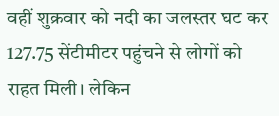वहीं शुक्रवार को नदी का जलस्तर घट कर 127.75 सेंटीमीटर पहुंचने से लोगों को राहत मिली। लेकिन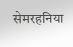सेमरहनिया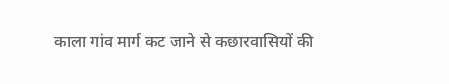काला गांव मार्ग कट जाने से कछारवासियों की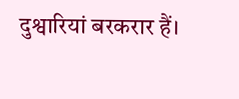दुश्वारियां बरकरार हैं।